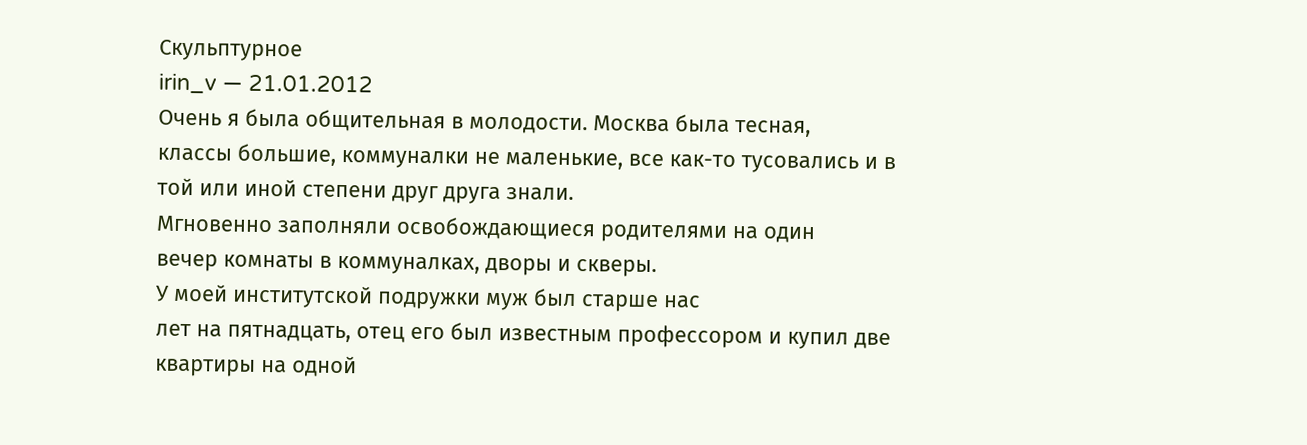Скульптурное
irin_v — 21.01.2012
Очень я была общительная в молодости. Москва была тесная,
классы большие, коммуналки не маленькие, все как-то тусовались и в
той или иной степени друг друга знали.
Мгновенно заполняли освобождающиеся родителями на один
вечер комнаты в коммуналках, дворы и скверы.
У моей институтской подружки муж был старше нас
лет на пятнадцать, отец его был известным профессором и купил две
квартиры на одной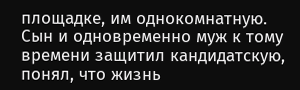площадке, им однокомнатную.
Сын и одновременно муж к тому времени защитил кандидатскую,
понял, что жизнь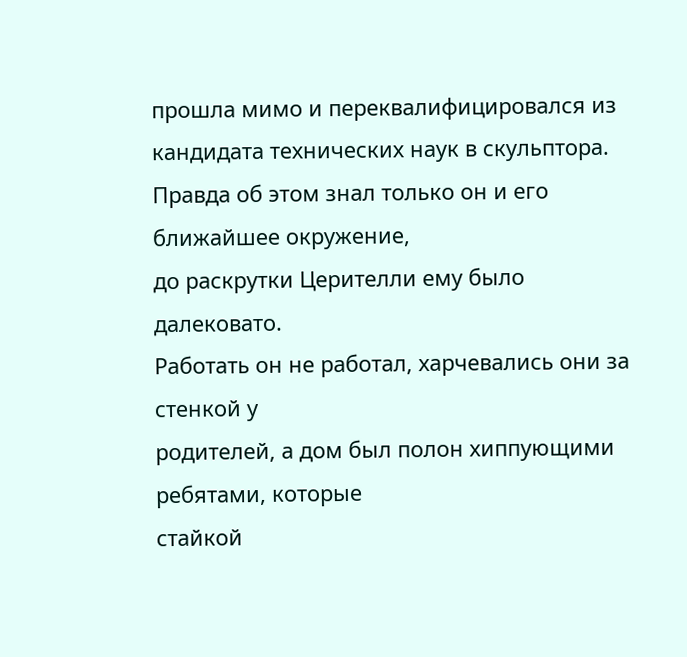прошла мимо и переквалифицировался из
кандидата технических наук в скульптора.
Правда об этом знал только он и его ближайшее окружение,
до раскрутки Церителли ему было далековато.
Работать он не работал, харчевались они за стенкой у
родителей, а дом был полон хиппующими ребятами, которые
стайкой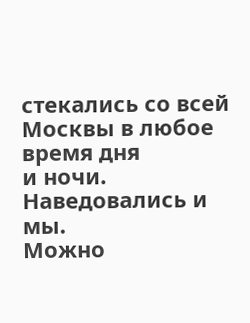стекались со всей Москвы в любое время дня
и ночи. Наведовались и мы.
Можно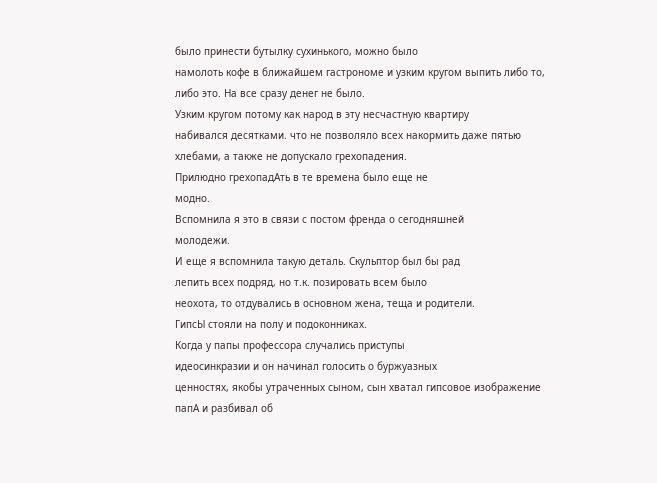было принести бутылку сухинького, можно было
намолоть кофе в ближайшем гастрономе и узким кругом выпить либо то,
либо это. На все сразу денег не было.
Узким кругом потому как народ в эту несчастную квартиру
набивался десятками. что не позволяло всех накормить даже пятью
хлебами, а также не допускало грехопадения.
Прилюдно грехопадАть в те времена было еще не
модно.
Вспомнила я это в связи с постом френда о сегодняшней
молодежи.
И еще я вспомнила такую деталь. Скульптор был бы рад
лепить всех подряд, но т.к. позировать всем было
неохота, то отдувались в основном жена, теща и родители.
ГипсЫ стояли на полу и подоконниках.
Когда у папы профессора случались приступы
идеосинкразии и он начинал голосить о буржуазных
ценностях, якобы утраченных сыном, сын хватал гипсовое изображение
папА и разбивал об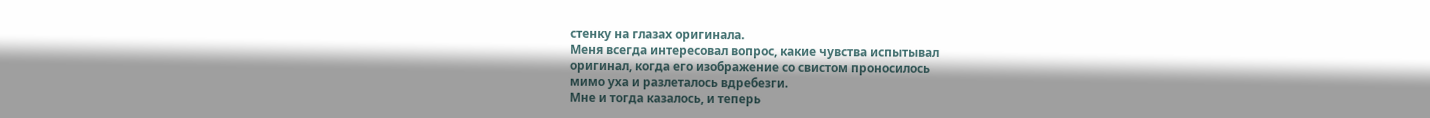стенку на глазах оригинала.
Меня всегда интересовал вопрос, какие чувства испытывал
оригинал, когда его изображение со свистом проносилось
мимо уха и разлеталось вдребезги.
Мне и тогда казалось, и теперь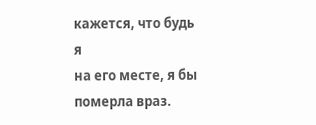кажется, что будь я
на его месте, я бы померла враз.